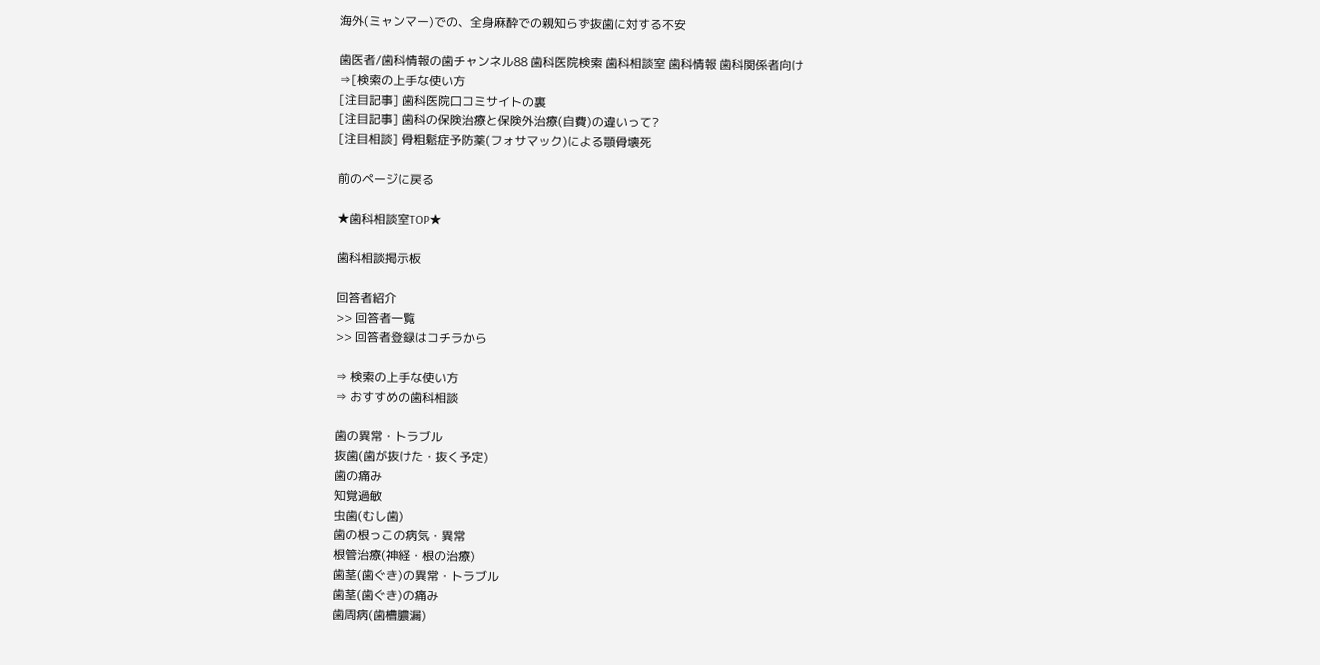海外(ミャンマー)での、全身麻酔での親知らず抜歯に対する不安

歯医者/歯科情報の歯チャンネル88 歯科医院検索 歯科相談室 歯科情報 歯科関係者向け
⇒[検索の上手な使い方
[注目記事] 歯科医院口コミサイトの裏
[注目記事] 歯科の保険治療と保険外治療(自費)の違いって?
[注目相談] 骨粗鬆症予防薬(フォサマック)による顎骨壊死

前のページに戻る

★歯科相談室TOP★

歯科相談掲示板

回答者紹介
>> 回答者一覧
>> 回答者登録はコチラから

⇒ 検索の上手な使い方
⇒ おすすめの歯科相談

歯の異常・トラブル
抜歯(歯が抜けた・抜く予定)
歯の痛み
知覚過敏
虫歯(むし歯)
歯の根っこの病気・異常
根管治療(神経・根の治療)
歯茎(歯ぐき)の異常・トラブル
歯茎(歯ぐき)の痛み
歯周病(歯槽膿漏)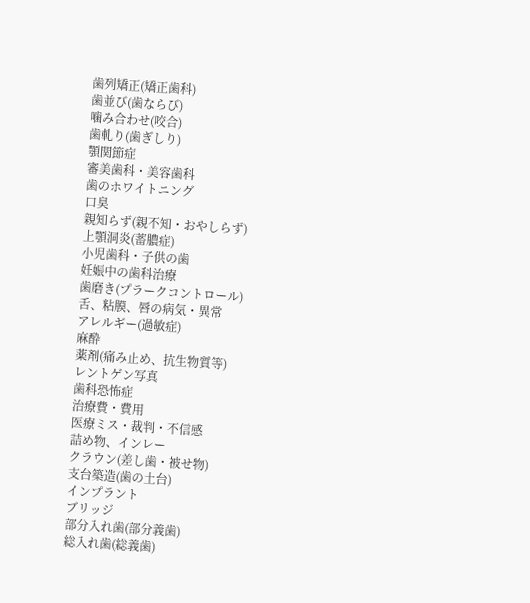歯列矯正(矯正歯科)
歯並び(歯ならび)
噛み合わせ(咬合)
歯軋り(歯ぎしり)
顎関節症
審美歯科・美容歯科
歯のホワイトニング
口臭
親知らず(親不知・おやしらず)
上顎洞炎(蓄膿症)
小児歯科・子供の歯
妊娠中の歯科治療
歯磨き(プラークコントロール)
舌、粘膜、唇の病気・異常
アレルギー(過敏症)
麻酔
薬剤(痛み止め、抗生物質等)
レントゲン写真
歯科恐怖症
治療費・費用
医療ミス・裁判・不信感
詰め物、インレー
クラウン(差し歯・被せ物)
支台築造(歯の土台)
インプラント
ブリッジ
部分入れ歯(部分義歯)
総入れ歯(総義歯)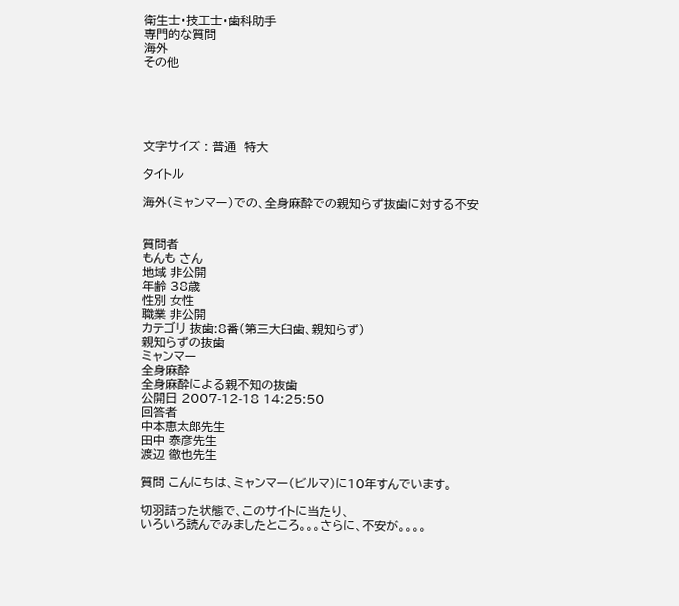衛生士・技工士・歯科助手
専門的な質問
海外
その他





文字サイズ : 普通  特大

タイトル

海外(ミャンマー)での、全身麻酔での親知らず抜歯に対する不安


質問者
もんも さん
地域 非公開
年齢 38歳
性別 女性
職業 非公開
カテゴリ 抜歯:8番(第三大臼歯、親知らず)
親知らずの抜歯
ミャンマー
全身麻酔
全身麻酔による親不知の抜歯
公開日 2007-12-18 14:25:50
回答者
中本恵太郎先生
田中 泰彦先生
渡辺 徹也先生

質問 こんにちは、ミャンマー(ビルマ)に10年すんでいます。

切羽詰った状態で、このサイトに当たり、
いろいろ読んでみましたところ。。。さらに、不安が。。。。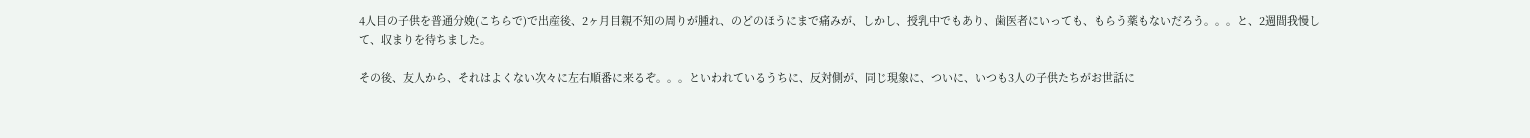4人目の子供を普通分娩(こちらで)で出産後、2ヶ月目親不知の周りが腫れ、のどのほうにまで痛みが、しかし、授乳中でもあり、歯医者にいっても、もらう薬もないだろう。。。と、2週間我慢して、収まりを待ちました。

その後、友人から、それはよくない次々に左右順番に来るぞ。。。といわれているうちに、反対側が、同じ現象に、ついに、いつも3人の子供たちがお世話に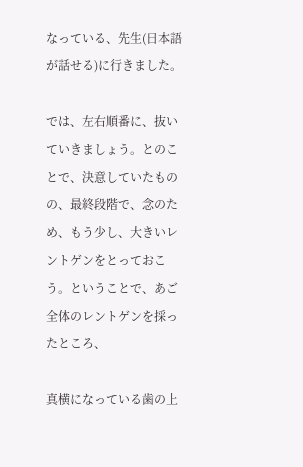なっている、先生(日本語が話せる)に行きました。

では、左右順番に、抜いていきましょう。とのことで、決意していたものの、最終段階で、念のため、もう少し、大きいレントゲンをとっておこう。ということで、あご全体のレントゲンを採ったところ、

真横になっている歯の上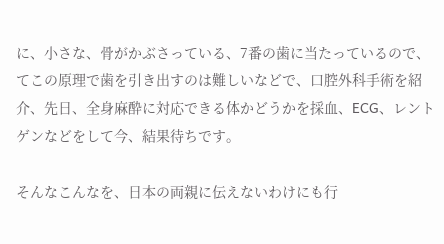に、小さな、骨がかぶさっている、7番の歯に当たっているので、てこの原理で歯を引き出すのは難しいなどで、口腔外科手術を紹介、先日、全身麻酔に対応できる体かどうかを採血、ECG、レントゲンなどをして今、結果待ちです。

そんなこんなを、日本の両親に伝えないわけにも行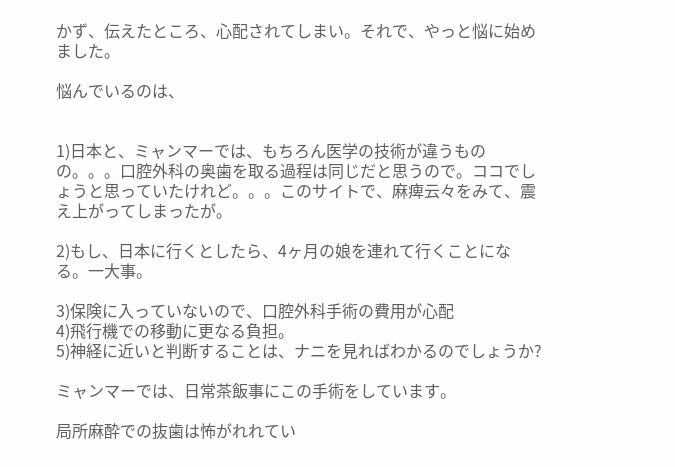かず、伝えたところ、心配されてしまい。それで、やっと悩に始めました。

悩んでいるのは、


1)日本と、ミャンマーでは、もちろん医学の技術が違うものの。。。口腔外科の奥歯を取る過程は同じだと思うので。ココでしょうと思っていたけれど。。。このサイトで、麻痺云々をみて、震え上がってしまったが。

2)もし、日本に行くとしたら、4ヶ月の娘を連れて行くことになる。一大事。

3)保険に入っていないので、口腔外科手術の費用が心配
4)飛行機での移動に更なる負担。
5)神経に近いと判断することは、ナニを見ればわかるのでしょうか?

ミャンマーでは、日常茶飯事にこの手術をしています。

局所麻酔での抜歯は怖がれれてい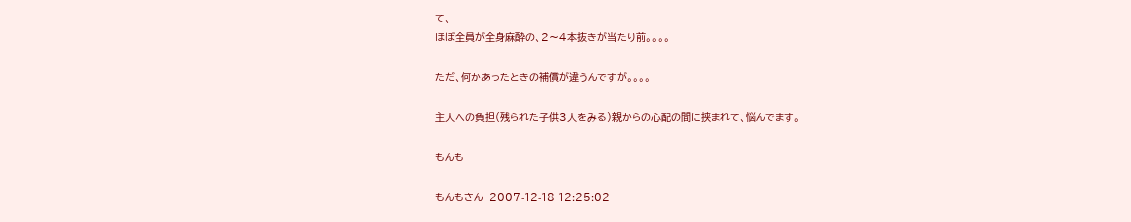て、
ほぼ全員が全身麻酔の、2〜4本抜きが当たり前。。。。

ただ、何かあったときの補償が違うんですが。。。。

主人への負担(残られた子供3人をみる)親からの心配の間に挟まれて、悩んでます。

もんも

もんもさん  2007-12-18 12:25:02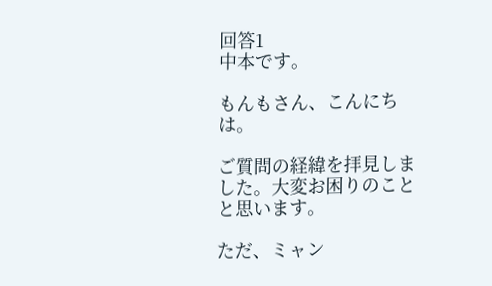回答1
中本です。

もんもさん、こんにちは。

ご質問の経緯を拝見しました。大変お困りのことと思います。

ただ、ミャン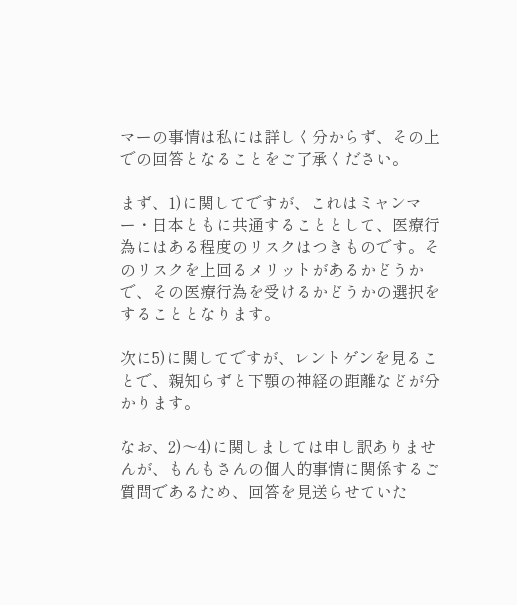マーの事情は私には詳しく分からず、その上での回答となることをご了承ください。

まず、1)に関してですが、これはミャンマー・日本ともに共通することとして、医療行為にはある程度のリスクはつきものです。そのリスクを上回るメリットがあるかどうかで、その医療行為を受けるかどうかの選択をすることとなります。

次に5)に関してですが、レントゲンを見ることで、親知らずと下顎の神経の距離などが分かります。

なお、2)〜4)に関しましては申し訳ありませんが、もんもさんの個人的事情に関係するご質問であるため、回答を見送らせていた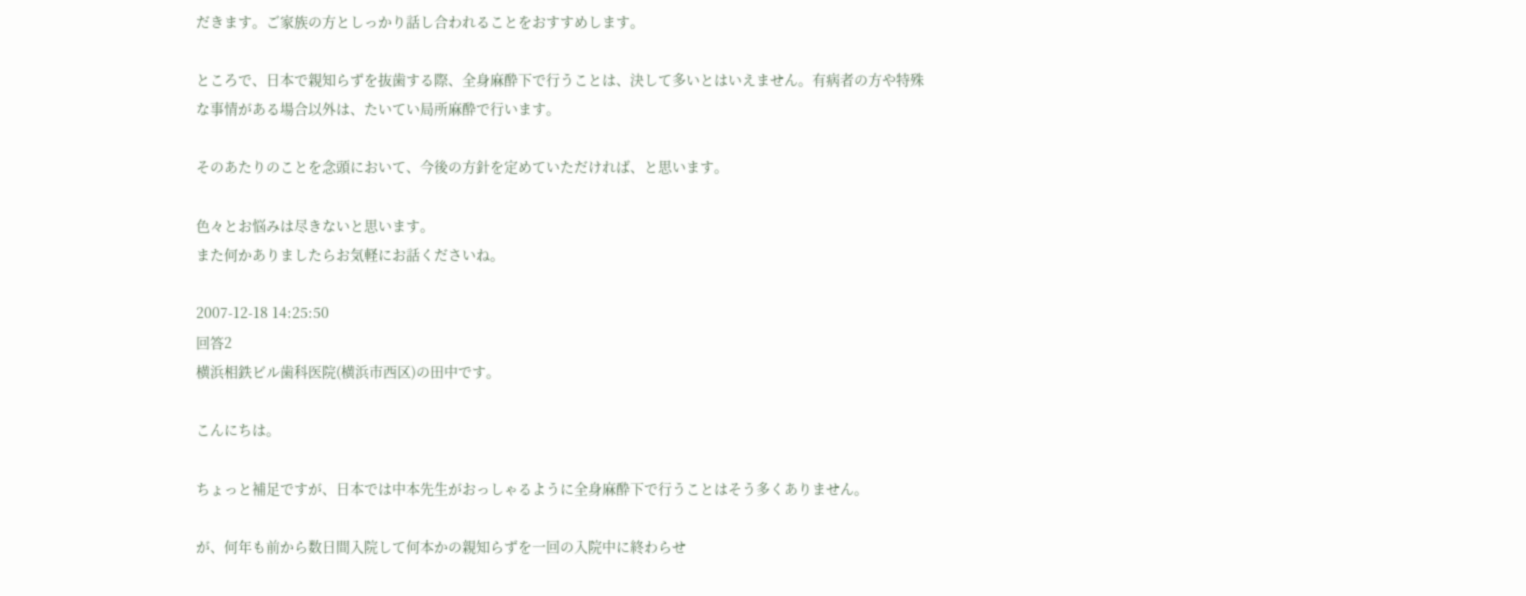だきます。ご家族の方としっかり話し合われることをおすすめします。

ところで、日本で親知らずを抜歯する際、全身麻酔下で行うことは、決して多いとはいえません。有病者の方や特殊な事情がある場合以外は、たいてい局所麻酔で行います。

そのあたりのことを念頭において、今後の方針を定めていただければ、と思います。

色々とお悩みは尽きないと思います。
また何かありましたらお気軽にお話くださいね。

2007-12-18 14:25:50
回答2
横浜相鉄ビル歯科医院(横浜市西区)の田中です。

こんにちは。

ちょっと補足ですが、日本では中本先生がおっしゃるように全身麻酔下で行うことはそう多くありません。

が、何年も前から数日間入院して何本かの親知らずを一回の入院中に終わらせ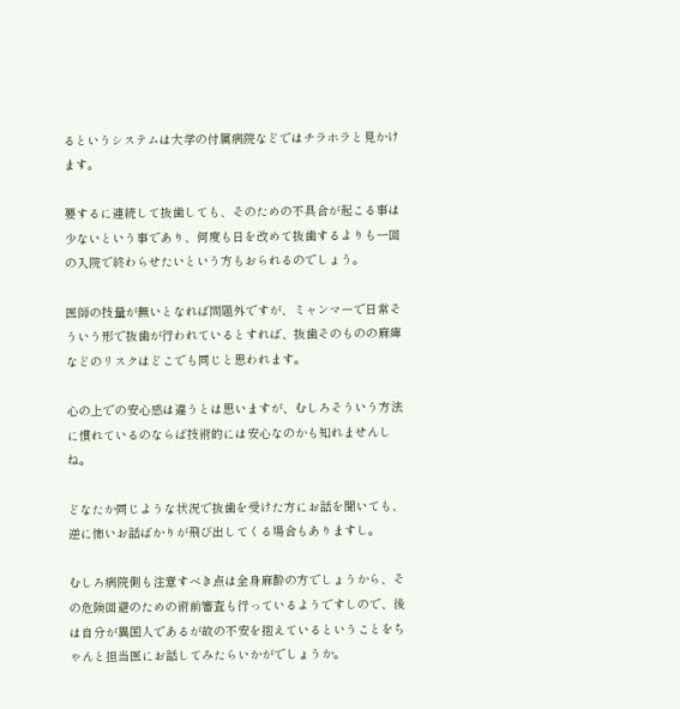るというシステムは大学の付属病院などではチラホラと見かけます。

要するに連続して抜歯しても、そのための不具合が起こる事は少ないという事であり、何度も日を改めて抜歯するよりも一回の入院で終わらせたいという方もおられるのでしょう。

医師の技量が無いとなれば問題外ですが、ミャンマーで日常そういう形で抜歯が行われているとすれば、抜歯そのものの麻痺などのリスクはどこでも同じと思われます。

心の上での安心感は違うとは思いますが、むしろそういう方法に慣れているのならば技術的には安心なのかも知れませんしね。

どなたか同じような状況で抜歯を受けた方にお話を聞いても、逆に怖いお話ばかりが飛び出してくる場合もありますし。

むしろ病院側も注意すべき点は全身麻酔の方でしょうから、その危険回避のための術前審査も行っているようですしので、後は自分が異国人であるが故の不安を抱えているということをちゃんと担当医にお話してみたらいかがでしょうか。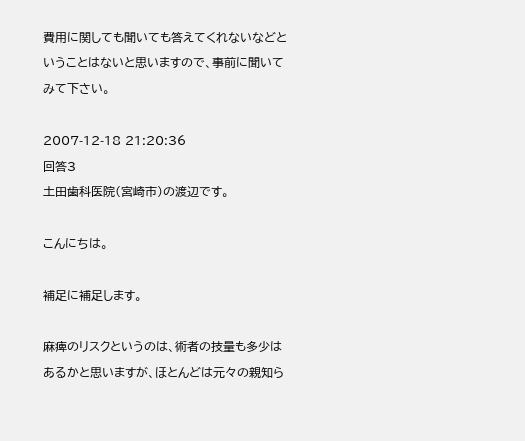費用に関しても聞いても答えてくれないなどということはないと思いますので、事前に聞いてみて下さい。

2007-12-18 21:20:36
回答3
土田歯科医院(宮崎市)の渡辺です。

こんにちは。

補足に補足します。

麻痺のリスクというのは、術者の技量も多少はあるかと思いますが、ほとんどは元々の親知ら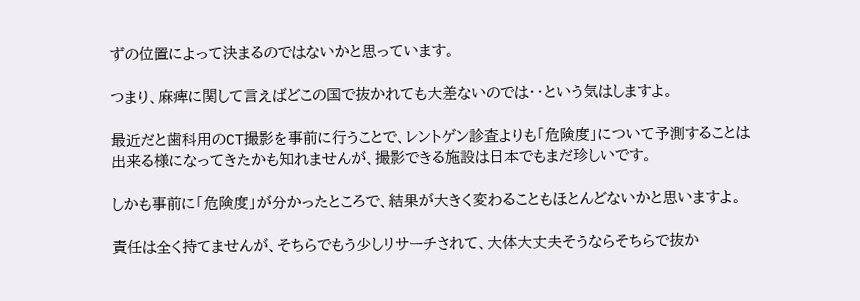ずの位置によって決まるのではないかと思っています。

つまり、麻痺に関して言えばどこの国で抜かれても大差ないのでは・・という気はしますよ。

最近だと歯科用のCT撮影を事前に行うことで、レントゲン診査よりも「危険度」について予測することは出来る様になってきたかも知れませんが、撮影できる施設は日本でもまだ珍しいです。

しかも事前に「危険度」が分かったところで、結果が大きく変わることもほとんどないかと思いますよ。

責任は全く持てませんが、そちらでもう少しリサーチされて、大体大丈夫そうならそちらで抜か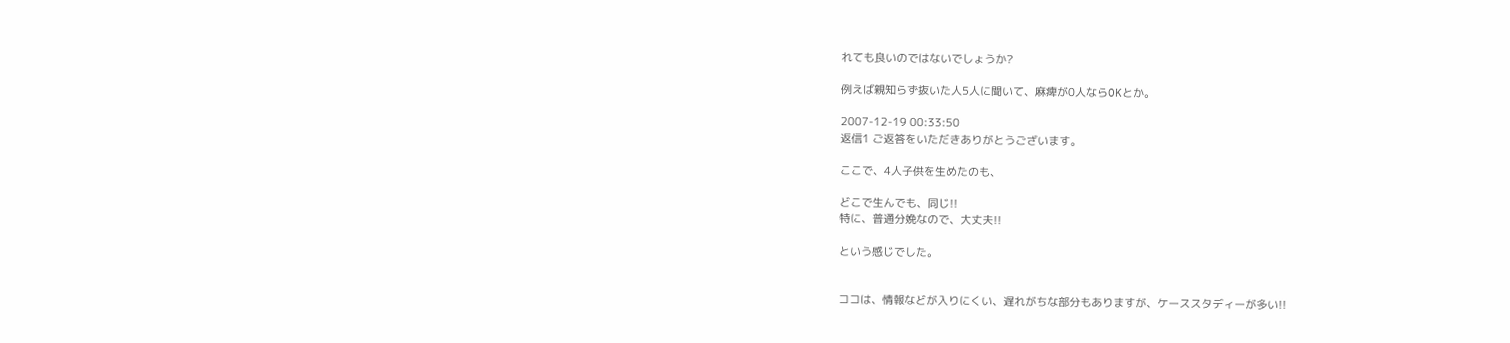れても良いのではないでしょうか?

例えば親知らず抜いた人5人に聞いて、麻痺が0人ならOKとか。

2007-12-19 00:33:50
返信1 ご返答をいただきありがとうございます。

ここで、4人子供を生めたのも、

どこで生んでも、同じ!!
特に、普通分娩なので、大丈夫!!

という感じでした。


ココは、情報などが入りにくい、遅れがちな部分もありますが、ケーススタディーが多い!!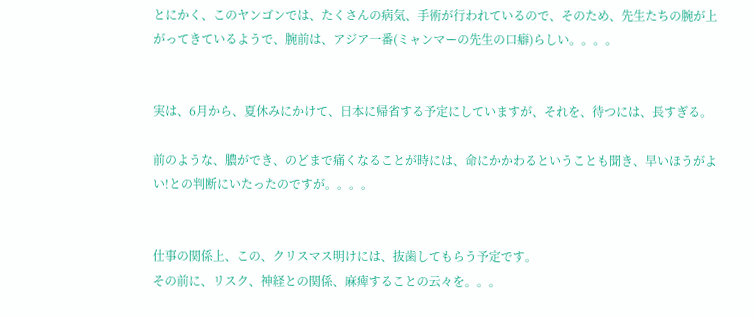とにかく、このヤンゴンでは、たくさんの病気、手術が行われているので、そのため、先生たちの腕が上がってきているようで、腕前は、アジア一番(ミャンマーの先生の口癖)らしい。。。。


実は、6月から、夏休みにかけて、日本に帰省する予定にしていますが、それを、待つには、長すぎる。

前のような、膿ができ、のどまで痛くなることが時には、命にかかわるということも聞き、早いほうがよい!との判断にいたったのですが。。。。


仕事の関係上、この、クリスマス明けには、抜歯してもらう予定です。
その前に、リスク、神経との関係、麻痺することの云々を。。。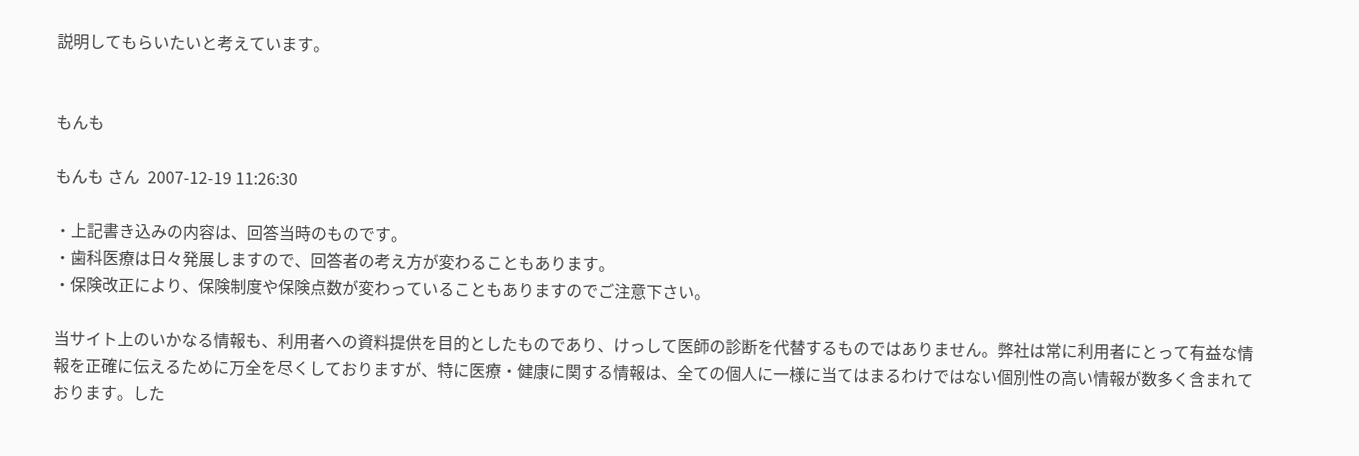説明してもらいたいと考えています。


もんも

もんも さん  2007-12-19 11:26:30

・上記書き込みの内容は、回答当時のものです。
・歯科医療は日々発展しますので、回答者の考え方が変わることもあります。
・保険改正により、保険制度や保険点数が変わっていることもありますのでご注意下さい。

当サイト上のいかなる情報も、利用者への資料提供を目的としたものであり、けっして医師の診断を代替するものではありません。弊社は常に利用者にとって有益な情報を正確に伝えるために万全を尽くしておりますが、特に医療・健康に関する情報は、全ての個人に一様に当てはまるわけではない個別性の高い情報が数多く含まれております。した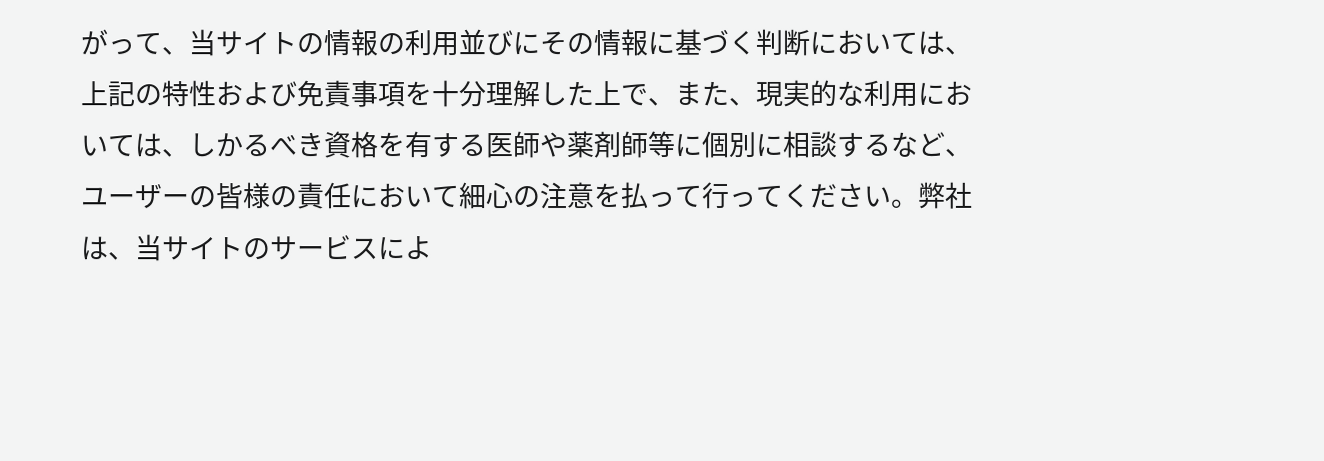がって、当サイトの情報の利用並びにその情報に基づく判断においては、上記の特性および免責事項を十分理解した上で、また、現実的な利用においては、しかるべき資格を有する医師や薬剤師等に個別に相談するなど、ユーザーの皆様の責任において細心の注意を払って行ってください。弊社は、当サイトのサービスによ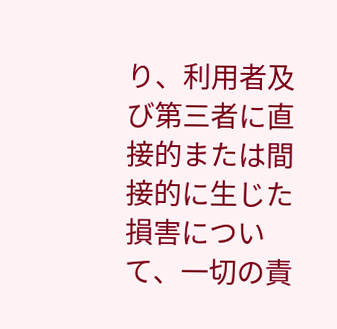り、利用者及び第三者に直接的または間接的に生じた損害について、一切の責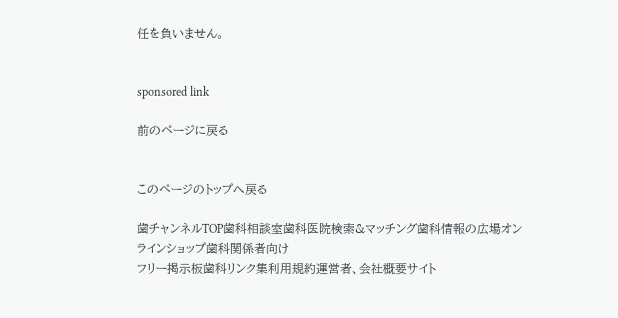任を負いません。


sponsored link

前のページに戻る


このページのトップへ戻る

歯チャンネルTOP歯科相談室歯科医院検索&マッチング歯科情報の広場オンラインショップ歯科関係者向け
フリー掲示板歯科リンク集利用規約運営者、会社概要サイト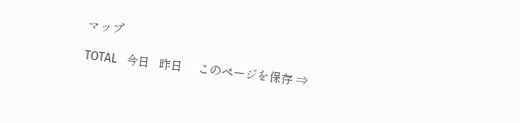マップ

TOTAL   今日   昨日     このページを保存 ⇒